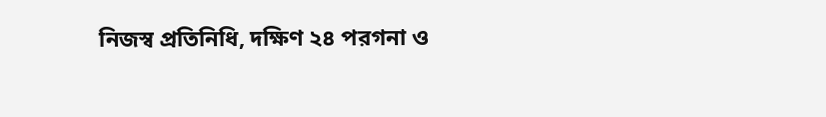নিজস্ব প্রতিনিধি, দক্ষিণ ২৪ পরগনা ও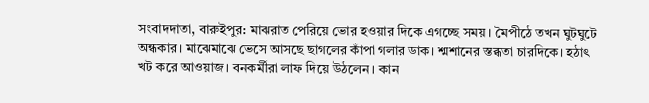সংবাদদাতা, বারুইপুর: মাঝরাত পেরিয়ে ভোর হওয়ার দিকে এগচ্ছে সময়। মৈপীঠে তখন ঘুটঘুটে অন্ধকার। মাঝেমাঝে ভেসে আসছে ছাগলের কাঁপা গলার ডাক। শ্মশানের স্তব্ধতা চারদিকে। হঠাৎ খট করে আওয়াজ। বনকর্মীরা লাফ দিয়ে উঠলেন। কান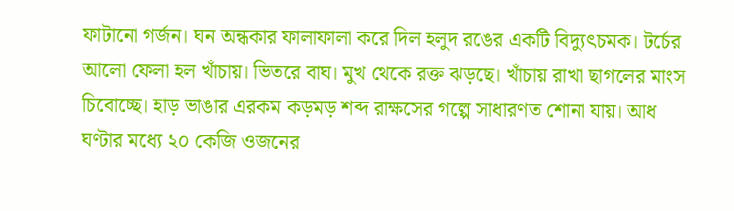ফাটানো গর্জন। ঘন অন্ধকার ফালাফালা করে দিল হলুদ রঙের একটি বিদ্যুৎচমক। টর্চের আলো ফেলা হল খাঁচায়। ভিতরে বাঘ। মুখ থেকে রক্ত ঝড়ছে। খাঁচায় রাখা ছাগলের মাংস চিবোচ্ছে। হাড় ভাঙার এরকম কড়মড় শব্দ রাক্ষসের গল্পে সাধারণত শোনা যায়। আধ ঘণ্টার মধ্যে ২০ কেজি ওজনের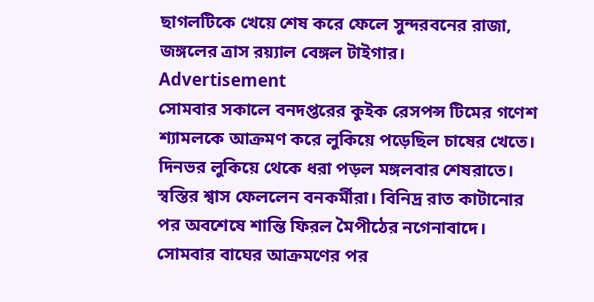ছাগলটিকে খেয়ে শেষ করে ফেলে সুন্দরবনের রাজা, জঙ্গলের ত্রাস রয়্যাল বেঙ্গল টাইগার।
Advertisement
সোমবার সকালে বনদপ্তরের কুইক রেসপন্স টিমের গণেশ শ্যামলকে আক্রমণ করে লুকিয়ে পড়েছিল চাষের খেতে। দিনভর লুকিয়ে থেকে ধরা পড়ল মঙ্গলবার শেষরাতে। স্বস্তির শ্বাস ফেললেন বনকর্মীরা। বিনিদ্র রাত কাটানোর পর অবশেষে শান্তি ফিরল মৈপীঠের নগেনাবাদে। সোমবার বাঘের আক্রমণের পর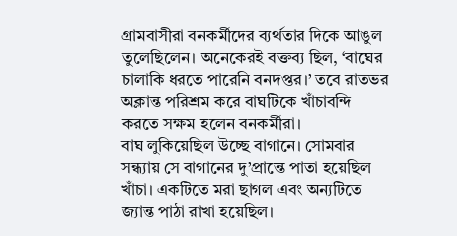গ্রামবাসীরা বনকর্মীদের ব্যর্থতার দিকে আঙুল তুলেছিলেন। অনেকেরই বক্তব্য ছিল, ‘বাঘের চালাকি ধরতে পারেনি বনদপ্তর।’ তবে রাতভর অক্লান্ত পরিশ্রম করে বাঘটিকে খাঁচাবন্দি করতে সক্ষম হলেন বনকর্মীরা।
বাঘ লুকিয়েছিল উচ্ছে বাগানে। সোমবার সন্ধ্যায় সে বাগানের দু’প্রান্তে পাতা হয়েছিল খাঁচা। একটিতে মরা ছাগল এবং অন্যটিতে জ্যান্ত পাঠা রাখা হয়েছিল।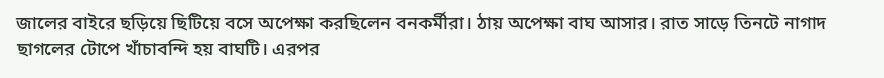জালের বাইরে ছড়িয়ে ছিটিয়ে বসে অপেক্ষা করছিলেন বনকর্মীরা। ঠায় অপেক্ষা বাঘ আসার। রাত সাড়ে তিনটে নাগাদ ছাগলের টোপে খাঁচাবন্দি হয় বাঘটি। এরপর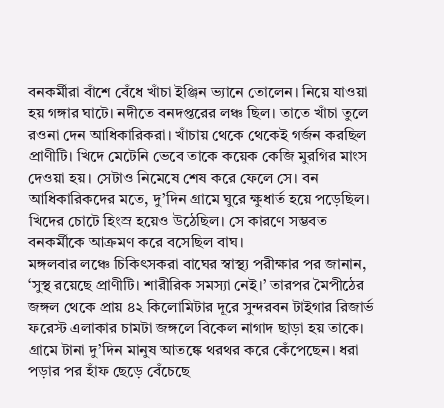বনকর্মীরা বাঁশে বেঁধে খাঁচা ইঞ্জিন ভ্যানে তোলেন। নিয়ে যাওয়া হয় গঙ্গার ঘাটে। নদীতে বনদপ্তরের লঞ্চ ছিল। তাতে খাঁচা তুলে রওনা দেন আধিকারিকরা। খাঁচায় থেকে থেকেই গর্জন করছিল প্রাণীটি। খিদে মেটেনি ভেবে তাকে কয়েক কেজি মুরগির মাংস দেওয়া হয়। সেটাও নিমেষে শেষ করে ফেলে সে। বন আধিকারিকদের মতে, দু’দিন গ্রামে ঘুরে ক্ষুধার্ত হয়ে পড়েছিল। খিদের চোটে হিংস্র হয়েও উঠেছিল। সে কারণে সম্ভবত বনকর্মীকে আক্রমণ করে বসেছিল বাঘ।
মঙ্গলবার লঞ্চে চিকিৎসকরা বাঘের স্বাস্থ্য পরীক্ষার পর জানান, ‘সুস্থ রয়েছে প্রাণীটি। শারীরিক সমস্যা নেই।’ তারপর মৈপীঠের জঙ্গল থেকে প্রায় ৪২ কিলোমিটার দূরে সুন্দরবন টাইগার রিজার্ভ ফরেস্ট এলাকার চামটা জঙ্গলে বিকেল নাগাদ ছাড়া হয় তাকে। গ্রামে টানা দু’দিন মানুষ আতঙ্কে থরথর করে কেঁপেছেন। ধরা পড়ার পর হাঁফ ছেড়ে বেঁচেছে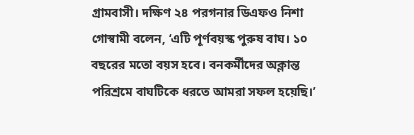গ্রামবাসী। দক্ষিণ ২৪ পরগনার ডিএফও নিশা গোস্বামী বলেন, ‘এটি পূর্ণবয়স্ক পুরুষ বাঘ। ১০ বছরের মতো বয়স হবে। বনকর্মীদের অক্লান্ত পরিশ্রমে বাঘটিকে ধরতে আমরা সফল হয়েছি।’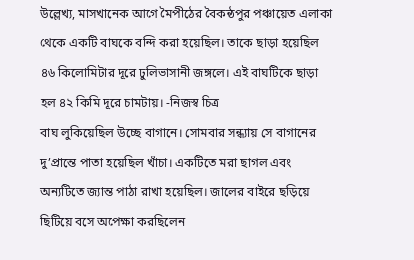উল্লেখ্য, মাসখানেক আগে মৈপীঠের বৈকন্ঠপুর পঞ্চায়েত এলাকা থেকে একটি বাঘকে বন্দি করা হয়েছিল। তাকে ছাড়া হয়েছিল ৪৬ কিলোমিটার দূরে ঢুলিভাসানী জঙ্গলে। এই বাঘটিকে ছাড়া হল ৪২ কিমি দূরে চামটায়। -নিজস্ব চিত্র
বাঘ লুকিয়েছিল উচ্ছে বাগানে। সোমবার সন্ধ্যায় সে বাগানের দু’প্রান্তে পাতা হয়েছিল খাঁচা। একটিতে মরা ছাগল এবং অন্যটিতে জ্যান্ত পাঠা রাখা হয়েছিল। জালের বাইরে ছড়িয়ে ছিটিয়ে বসে অপেক্ষা করছিলেন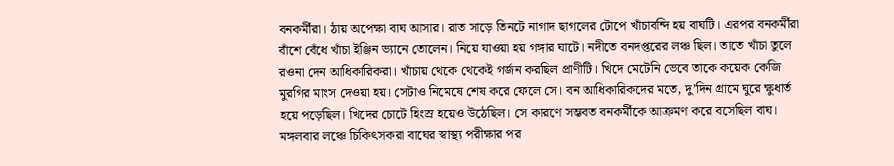বনকর্মীরা। ঠায় অপেক্ষা বাঘ আসার। রাত সাড়ে তিনটে নাগাদ ছাগলের টোপে খাঁচাবন্দি হয় বাঘটি। এরপর বনকর্মীরা বাঁশে বেঁধে খাঁচা ইঞ্জিন ভ্যানে তোলেন। নিয়ে যাওয়া হয় গঙ্গার ঘাটে। নদীতে বনদপ্তরের লঞ্চ ছিল। তাতে খাঁচা তুলে রওনা দেন আধিকারিকরা। খাঁচায় থেকে থেকেই গর্জন করছিল প্রাণীটি। খিদে মেটেনি ভেবে তাকে কয়েক কেজি মুরগির মাংস দেওয়া হয়। সেটাও নিমেষে শেষ করে ফেলে সে। বন আধিকারিকদের মতে, দু’দিন গ্রামে ঘুরে ক্ষুধার্ত হয়ে পড়েছিল। খিদের চোটে হিংস্র হয়েও উঠেছিল। সে কারণে সম্ভবত বনকর্মীকে আক্রমণ করে বসেছিল বাঘ।
মঙ্গলবার লঞ্চে চিকিৎসকরা বাঘের স্বাস্থ্য পরীক্ষার পর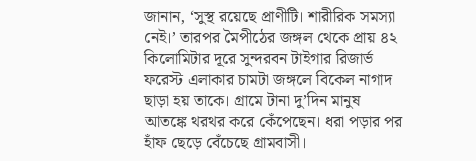জানান, ‘সুস্থ রয়েছে প্রাণীটি। শারীরিক সমস্যা নেই।’ তারপর মৈপীঠের জঙ্গল থেকে প্রায় ৪২ কিলোমিটার দূরে সুন্দরবন টাইগার রিজার্ভ ফরেস্ট এলাকার চামটা জঙ্গলে বিকেল নাগাদ ছাড়া হয় তাকে। গ্রামে টানা দু’দিন মানুষ আতঙ্কে থরথর করে কেঁপেছেন। ধরা পড়ার পর হাঁফ ছেড়ে বেঁচেছে গ্রামবাসী।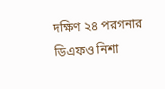দক্ষিণ ২৪ পরগনার ডিএফও নিশা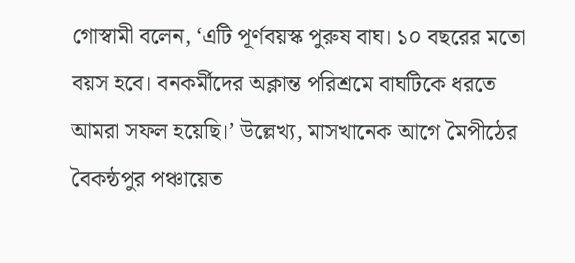গোস্বামী বলেন, ‘এটি পূর্ণবয়স্ক পুরুষ বাঘ। ১০ বছরের মতো বয়স হবে। বনকর্মীদের অক্লান্ত পরিশ্রমে বাঘটিকে ধরতে আমরা সফল হয়েছি।’ উল্লেখ্য, মাসখানেক আগে মৈপীঠের বৈকন্ঠপুর পঞ্চায়েত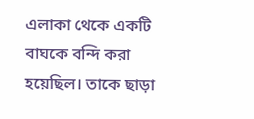এলাকা থেকে একটি বাঘকে বন্দি করা হয়েছিল। তাকে ছাড়া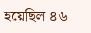হয়েছিল ৪৬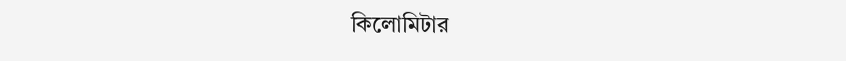কিলোমিটার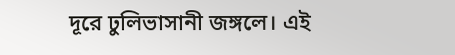দূরে ঢুলিভাসানী জঙ্গলে। এই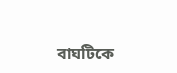বাঘটিকে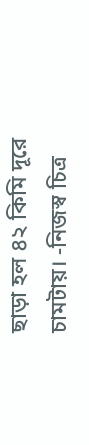ছাড়া হল ৪২ কিমি দূরে চামটায়। -নিজস্ব চিত্র